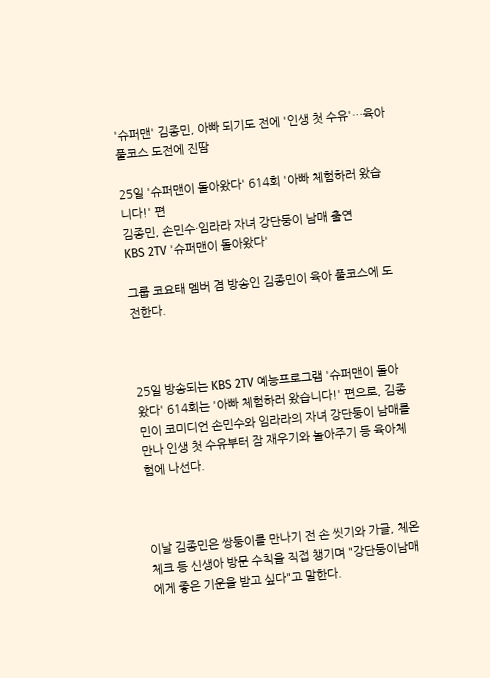'슈퍼맨' 김종민, 아빠 되기도 전에 '인생 첫 수유'…육아 풀코스 도전에 진땀

25일 '슈퍼맨이 돌아왔다' 614회 '아빠 체험하러 왔습니다!' 편
김종민, 손민수·임라라 자녀 강단둥이 남매 출연
KBS 2TV '슈퍼맨이 돌아왔다'

그룹 코요태 멤버 겸 방송인 김종민이 육아 풀코스에 도전한다.



25일 방송되는 KBS 2TV 예능프로그램 '슈퍼맨이 돌아왔다' 614회는 '아빠 체험하러 왔습니다!' 편으로, 김종민이 코미디언 손민수와 임라라의 자녀 강단둥이 남매를 만나 인생 첫 수유부터 잠 재우기와 놀아주기 등 육아체험에 나선다.



이날 김종민은 쌍둥이를 만나기 전 손 씻기와 가글, 체온 체크 등 신생아 방문 수칙을 직접 챙기며 "강단둥이남매에게 좋은 기운을 받고 싶다"고 말한다.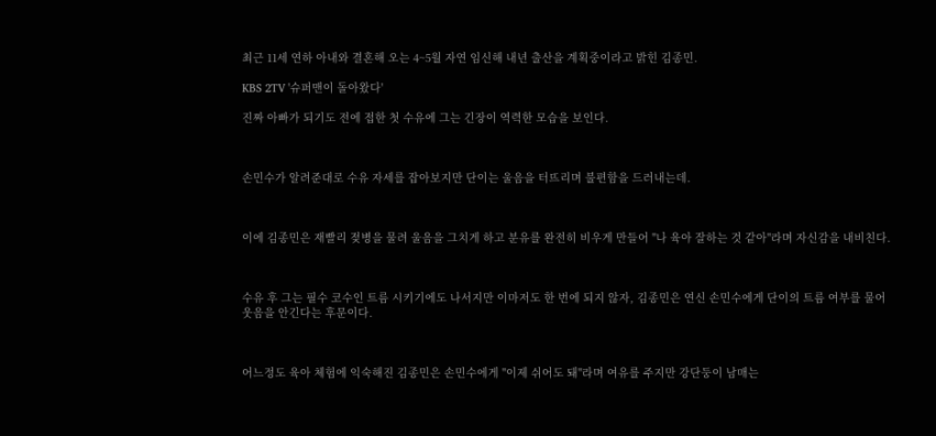최근 11세 연하 아내와 결혼해 오는 4~5월 자연 임신해 내년 출산을 계획중이라고 밝힌 김종민.

KBS 2TV '슈퍼맨이 돌아왔다'

진짜 아빠가 되기도 전에 접한 첫 수유에 그는 긴장이 역력한 모습을 보인다.



손민수가 알려준대로 수유 자세를 잡아보지만 단이는 울음을 터뜨리며 불편함을 드러내는데.



이에 김종민은 재빨리 젖병을 물려 울음을 그치게 하고 분유를 완전히 비우게 만들어 "나 육아 잘하는 것 같아"라며 자신감을 내비친다.



수유 후 그는 필수 코수인 트름 시키기에도 나서지만 이마저도 한 번에 되지 않자, 김종민은 연신 손민수에게 단이의 트름 여부를 물어 웃음을 안긴다는 후문이다.



어느정도 육아 체험에 익숙해진 김종민은 손민수에게 "이제 쉬어도 돼"라며 여유를 주지만 강단둥이 남매는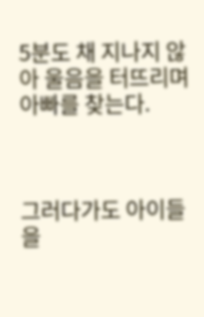5분도 채 지나지 않아 울음을 터뜨리며 아빠를 찾는다.



그러다가도 아이들을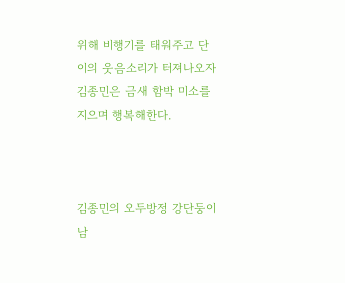위해 비행기를 태워주고 단이의 웃음소리가 터져나오자 김종민은 금새 함박 미소를 지으며 행복해한다.



김종민의 오두방정 강단둥이 남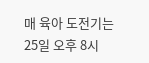매 육아 도전기는 25일 오후 8시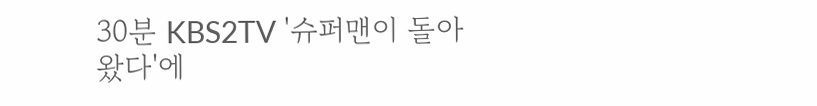30분 KBS2TV '슈퍼맨이 돌아왔다'에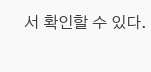서 확인할 수 있다.